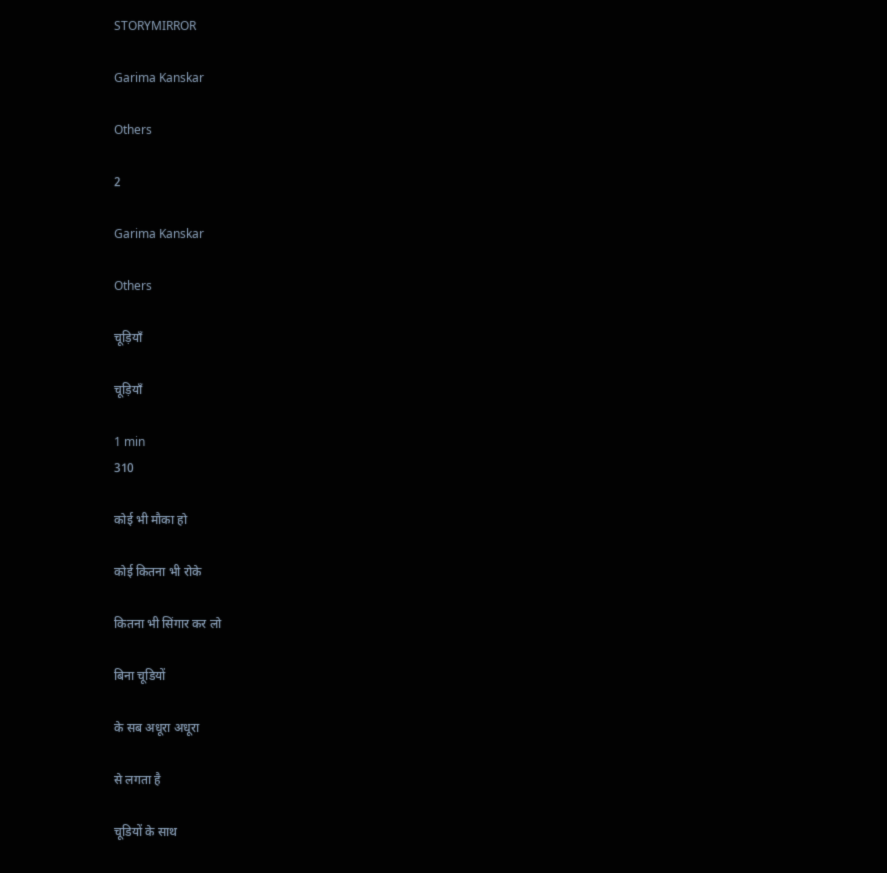STORYMIRROR

Garima Kanskar

Others

2

Garima Kanskar

Others

चूड़ियाँ

चूड़ियाँ

1 min
310

कोई भी मौका हो

कोई कितना भी रोके

कितना भी सिंगार कर लो

बिना चूडियों

के सब अधूरा अधूरा

से लगता है

चूडियों के साथ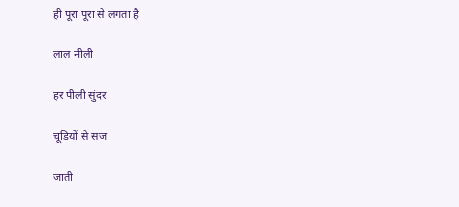ही पूरा पूरा से लगता है

लाल नीली

हर पीली सुंदर

चूडियों से सज

जाती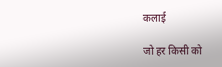कलाई

जो हर किसी को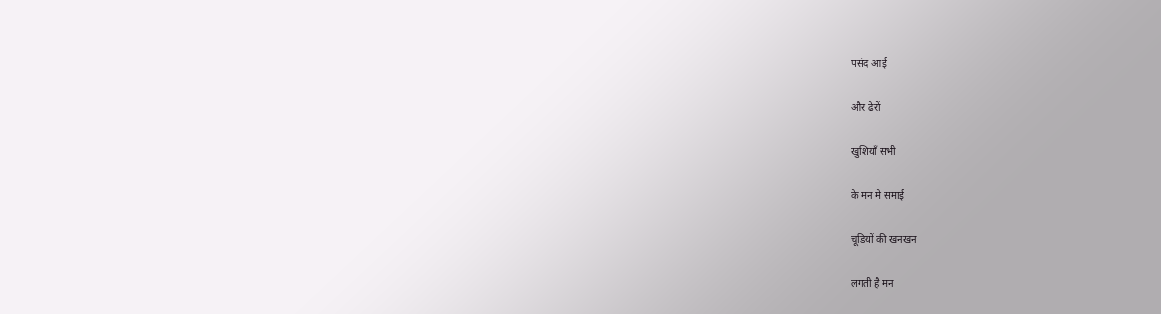पसंद आई

और ढेरों

खुशियाँ सभी

के मन मे समाई

चूडियों की खनखन

लगती है मन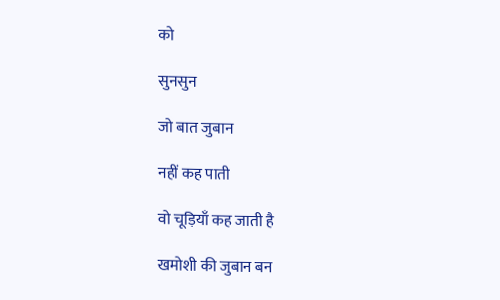को

सुनसुन

जो बात जुबान

नहीं कह पाती

वो चूड़ियाँ कह जाती है

खमोशी की जुबान बन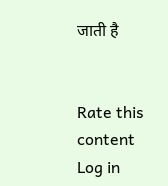जाती है


Rate this content
Log in